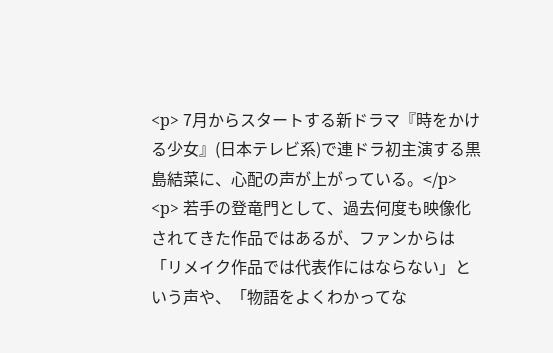<p> 7月からスタートする新ドラマ『時をかける少女』(日本テレビ系)で連ドラ初主演する黒島結菜に、心配の声が上がっている。</p> <p> 若手の登竜門として、過去何度も映像化されてきた作品ではあるが、ファンからは「リメイク作品では代表作にはならない」という声や、「物語をよくわかってな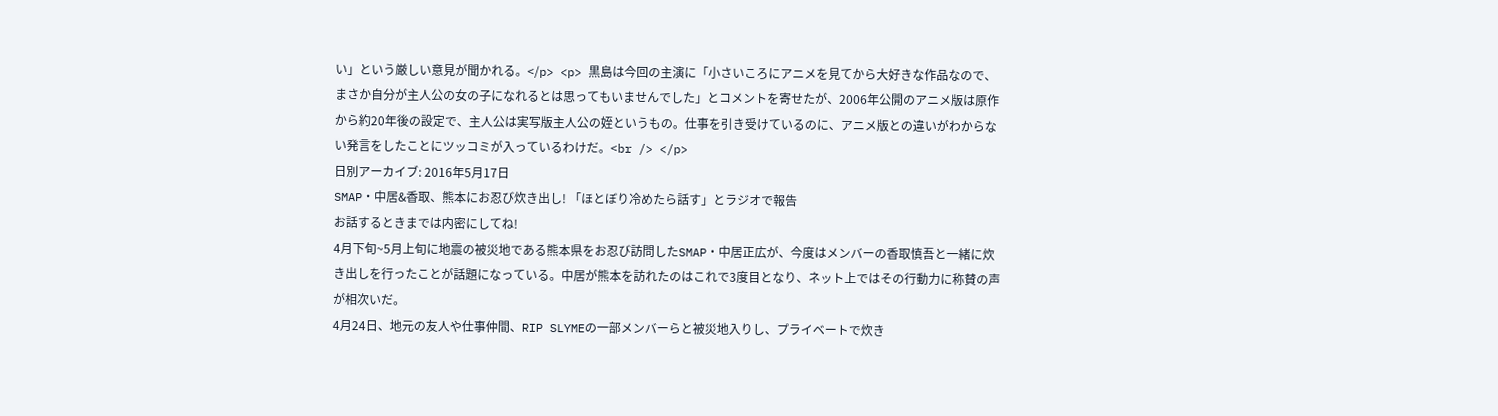い」という厳しい意見が聞かれる。</p> <p> 黒島は今回の主演に「小さいころにアニメを見てから大好きな作品なので、まさか自分が主人公の女の子になれるとは思ってもいませんでした」とコメントを寄せたが、2006年公開のアニメ版は原作から約20年後の設定で、主人公は実写版主人公の姪というもの。仕事を引き受けているのに、アニメ版との違いがわからない発言をしたことにツッコミが入っているわけだ。<br /> </p>
日別アーカイブ: 2016年5月17日
SMAP・中居&香取、熊本にお忍び炊き出し! 「ほとぼり冷めたら話す」とラジオで報告
お話するときまでは内密にしてね!
4月下旬~5月上旬に地震の被災地である熊本県をお忍び訪問したSMAP・中居正広が、今度はメンバーの香取慎吾と一緒に炊き出しを行ったことが話題になっている。中居が熊本を訪れたのはこれで3度目となり、ネット上ではその行動力に称賛の声が相次いだ。
4月24日、地元の友人や仕事仲間、RIP SLYMEの一部メンバーらと被災地入りし、プライベートで炊き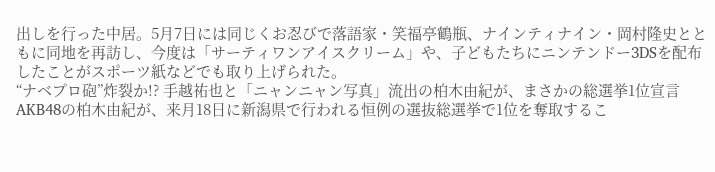出しを行った中居。5月7日には同じくお忍びで落語家・笑福亭鶴瓶、ナインティナイン・岡村隆史とともに同地を再訪し、今度は「サーティワンアイスクリーム」や、子どもたちにニンテンドー3DSを配布したことがスポーツ紙などでも取り上げられた。
“ナベプロ砲”炸裂か!? 手越祐也と「ニャンニャン写真」流出の柏木由紀が、まさかの総選挙1位宣言
AKB48の柏木由紀が、来月18日に新潟県で行われる恒例の選抜総選挙で1位を奪取するこ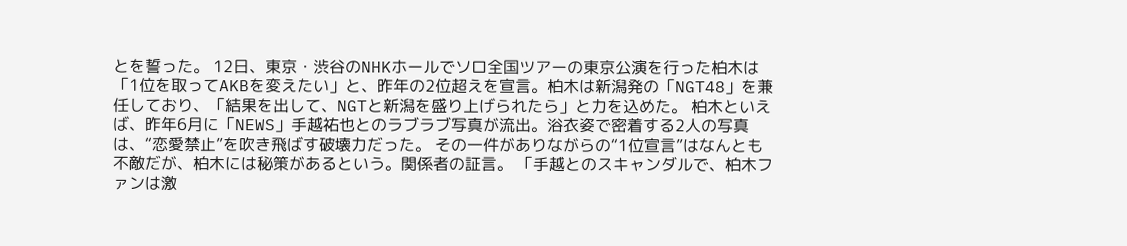とを誓った。 12日、東京・渋谷のNHKホールでソロ全国ツアーの東京公演を行った柏木は「1位を取ってAKBを変えたい」と、昨年の2位超えを宣言。柏木は新潟発の「NGT48」を兼任しており、「結果を出して、NGTと新潟を盛り上げられたら」と力を込めた。 柏木といえば、昨年6月に「NEWS」手越祐也とのラブラブ写真が流出。浴衣姿で密着する2人の写真は、“恋愛禁止”を吹き飛ばす破壊力だった。 その一件がありながらの“1位宣言”はなんとも不敵だが、柏木には秘策があるという。関係者の証言。 「手越とのスキャンダルで、柏木ファンは激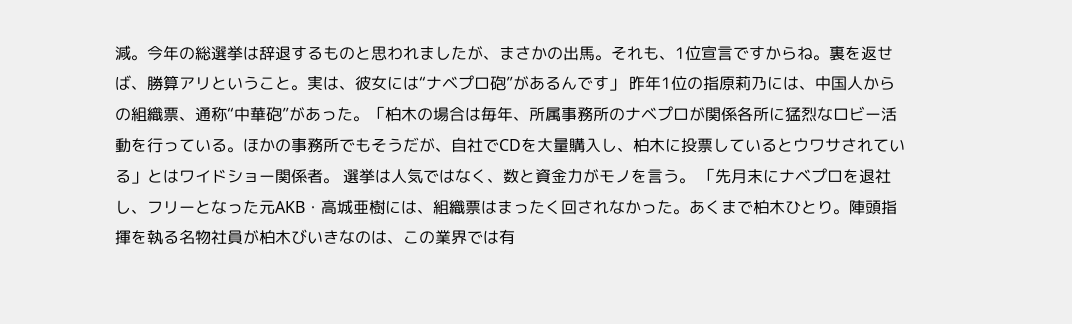減。今年の総選挙は辞退するものと思われましたが、まさかの出馬。それも、1位宣言ですからね。裏を返せば、勝算アリということ。実は、彼女には“ナベプロ砲”があるんです」 昨年1位の指原莉乃には、中国人からの組織票、通称“中華砲”があった。「柏木の場合は毎年、所属事務所のナベプロが関係各所に猛烈なロビー活動を行っている。ほかの事務所でもそうだが、自社でCDを大量購入し、柏木に投票しているとウワサされている」とはワイドショー関係者。 選挙は人気ではなく、数と資金力がモノを言う。 「先月末にナベプロを退社し、フリーとなった元AKB・高城亜樹には、組織票はまったく回されなかった。あくまで柏木ひとり。陣頭指揮を執る名物社員が柏木びいきなのは、この業界では有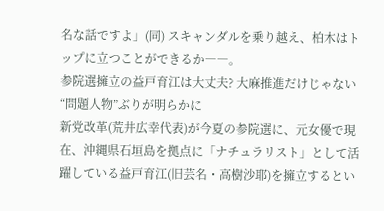名な話ですよ」(同) スキャンダルを乗り越え、柏木はトップに立つことができるか――。
参院選擁立の益戸育江は大丈夫? 大麻推進だけじゃない“問題人物”ぶりが明らかに
新党改革(荒井広幸代表)が今夏の参院選に、元女優で現在、沖縄県石垣島を拠点に「ナチュラリスト」として活躍している益戸育江(旧芸名・高樹沙耶)を擁立するとい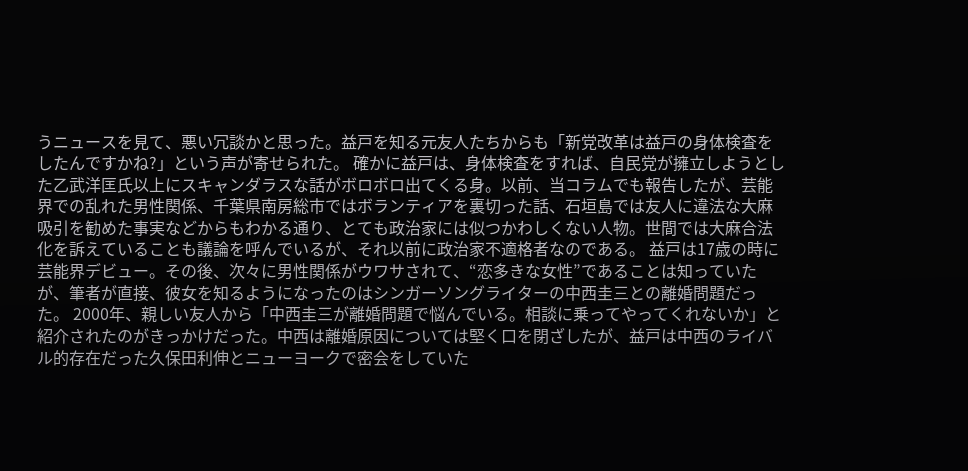うニュースを見て、悪い冗談かと思った。益戸を知る元友人たちからも「新党改革は益戸の身体検査をしたんですかね?」という声が寄せられた。 確かに益戸は、身体検査をすれば、自民党が擁立しようとした乙武洋匡氏以上にスキャンダラスな話がボロボロ出てくる身。以前、当コラムでも報告したが、芸能界での乱れた男性関係、千葉県南房総市ではボランティアを裏切った話、石垣島では友人に違法な大麻吸引を勧めた事実などからもわかる通り、とても政治家には似つかわしくない人物。世間では大麻合法化を訴えていることも議論を呼んでいるが、それ以前に政治家不適格者なのである。 益戸は17歳の時に芸能界デビュー。その後、次々に男性関係がウワサされて、“恋多きな女性”であることは知っていたが、筆者が直接、彼女を知るようになったのはシンガーソングライターの中西圭三との離婚問題だった。 2000年、親しい友人から「中西圭三が離婚問題で悩んでいる。相談に乗ってやってくれないか」と紹介されたのがきっかけだった。中西は離婚原因については堅く口を閉ざしたが、益戸は中西のライバル的存在だった久保田利伸とニューヨークで密会をしていた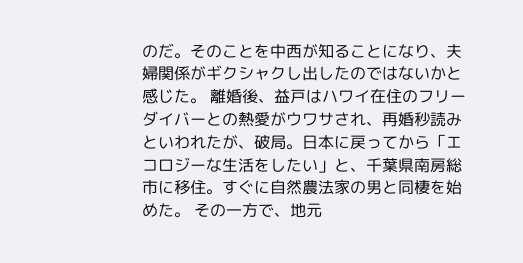のだ。そのことを中西が知ることになり、夫婦関係がギクシャクし出したのではないかと感じた。 離婚後、益戸はハワイ在住のフリーダイバーとの熱愛がウワサされ、再婚秒読みといわれたが、破局。日本に戻ってから「エコロジーな生活をしたい」と、千葉県南房総市に移住。すぐに自然農法家の男と同棲を始めた。 その一方で、地元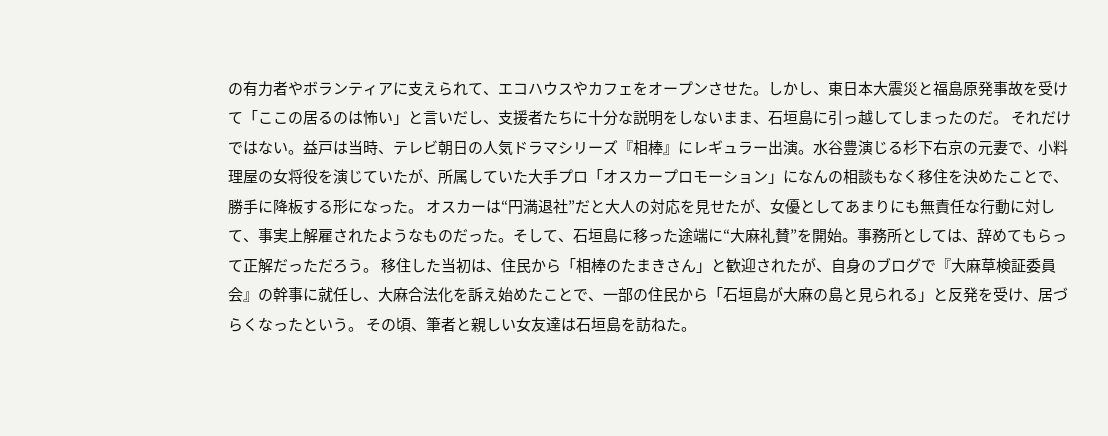の有力者やボランティアに支えられて、エコハウスやカフェをオープンさせた。しかし、東日本大震災と福島原発事故を受けて「ここの居るのは怖い」と言いだし、支援者たちに十分な説明をしないまま、石垣島に引っ越してしまったのだ。 それだけではない。益戸は当時、テレビ朝日の人気ドラマシリーズ『相棒』にレギュラー出演。水谷豊演じる杉下右京の元妻で、小料理屋の女将役を演じていたが、所属していた大手プロ「オスカープロモーション」になんの相談もなく移住を決めたことで、勝手に降板する形になった。 オスカーは“円満退社”だと大人の対応を見せたが、女優としてあまりにも無責任な行動に対して、事実上解雇されたようなものだった。そして、石垣島に移った途端に“大麻礼賛”を開始。事務所としては、辞めてもらって正解だっただろう。 移住した当初は、住民から「相棒のたまきさん」と歓迎されたが、自身のブログで『大麻草検証委員会』の幹事に就任し、大麻合法化を訴え始めたことで、一部の住民から「石垣島が大麻の島と見られる」と反発を受け、居づらくなったという。 その頃、筆者と親しい女友達は石垣島を訪ねた。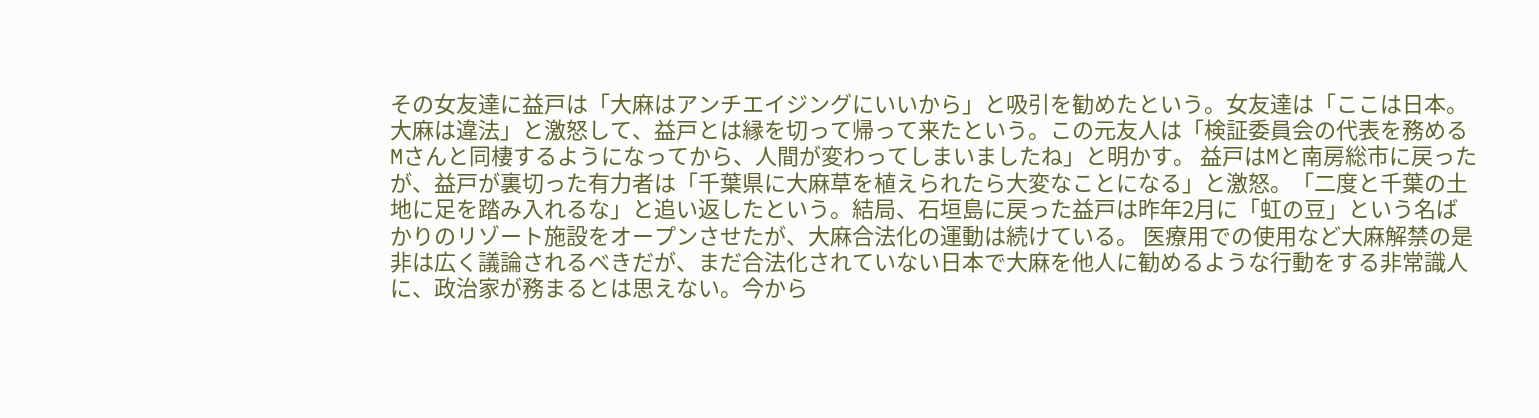その女友達に益戸は「大麻はアンチエイジングにいいから」と吸引を勧めたという。女友達は「ここは日本。大麻は違法」と激怒して、益戸とは縁を切って帰って来たという。この元友人は「検証委員会の代表を務めるMさんと同棲するようになってから、人間が変わってしまいましたね」と明かす。 益戸はMと南房総市に戻ったが、益戸が裏切った有力者は「千葉県に大麻草を植えられたら大変なことになる」と激怒。「二度と千葉の土地に足を踏み入れるな」と追い返したという。結局、石垣島に戻った益戸は昨年2月に「虹の豆」という名ばかりのリゾート施設をオープンさせたが、大麻合法化の運動は続けている。 医療用での使用など大麻解禁の是非は広く議論されるべきだが、まだ合法化されていない日本で大麻を他人に勧めるような行動をする非常識人に、政治家が務まるとは思えない。今から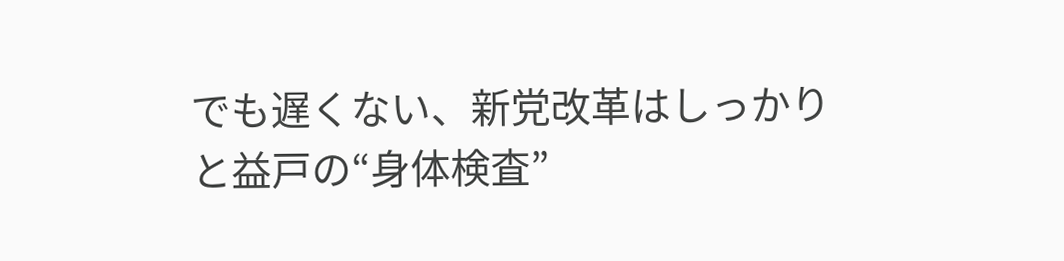でも遅くない、新党改革はしっかりと益戸の“身体検査”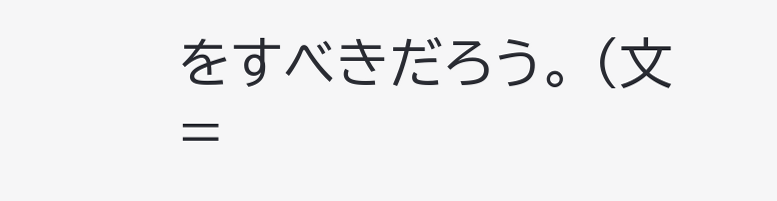をすべきだろう。 (文=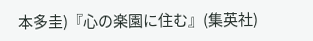本多圭)『心の楽園に住む』(集英社)